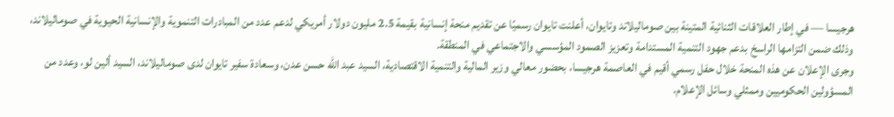هرجيسا — في إطار العلاقات الثنائية المتينة بين صوماليلاند وتايوان، أعلنت تايوان رسميًا عن تقديم منحة إنسانية بقيمة 2.5 مليون دولار أمريكي لدعم عدد من المبادرات التنموية والإنسانية الحيوية في صوماليلاند، وذلك ضمن التزامها الراسخ بدعم جهود التنمية المستدامة وتعزيز الصمود المؤسسي والاجتماعي في المنطقة.
وجرى الإعلان عن هذه المنحة خلال حفل رسمي أقيم في العاصمة هرجيسا، بحضور معالي وزير المالية والتنمية الاقتصادية، السيد عبد الله حسن عدن، وسعادة سفير تايوان لدى صوماليلاند، السيد ألين لو، وعدد من المسؤولين الحكوميين وممثلي وسائل الإعلام.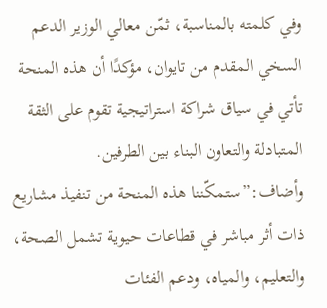وفي كلمته بالمناسبة، ثمّن معالي الوزير الدعم السخي المقدم من تايوان، مؤكدًا أن هذه المنحة تأتي في سياق شراكة استراتيجية تقوم على الثقة المتبادلة والتعاون البناء بين الطرفين.
وأضاف:”ستمكّننا هذه المنحة من تنفيذ مشاريع ذات أثر مباشر في قطاعات حيوية تشمل الصحة، والتعليم، والمياه، ودعم الفئات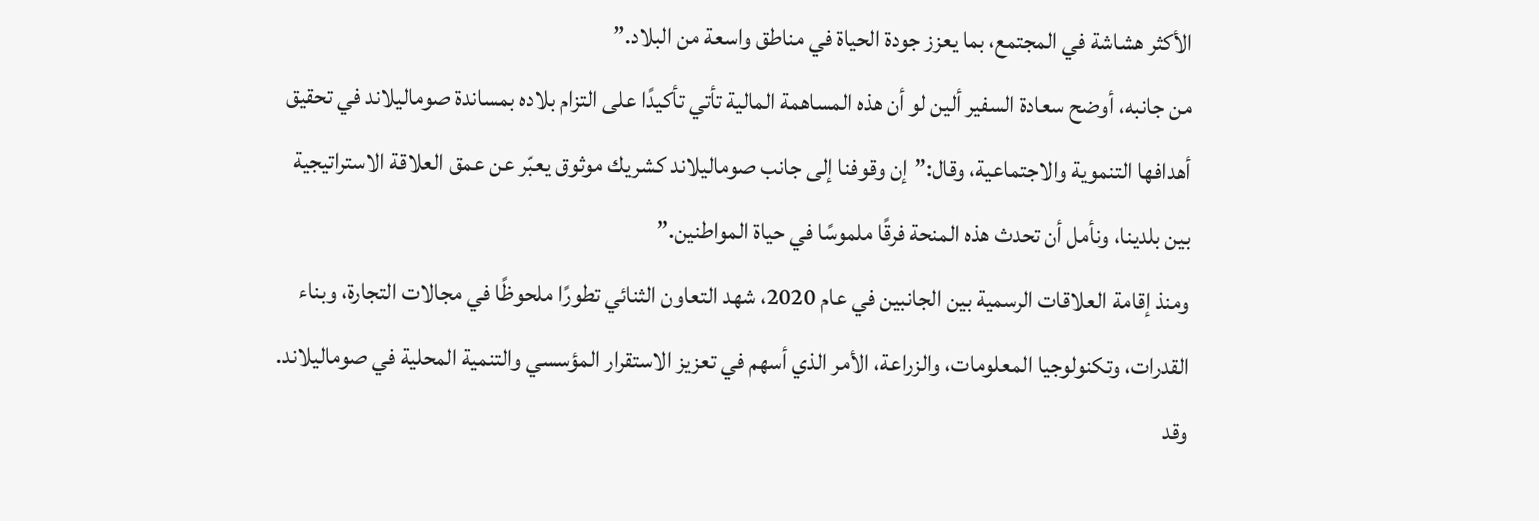الأكثر هشاشة في المجتمع، بما يعزز جودة الحياة في مناطق واسعة من البلاد.”
من جانبه، أوضح سعادة السفير ألين لو أن هذه المساهمة المالية تأتي تأكيدًا على التزام بلاده بمساندة صوماليلاند في تحقيق أهدافها التنموية والاجتماعية، وقال:”إن وقوفنا إلى جانب صوماليلاند كشريك موثوق يعبّر عن عمق العلاقة الاستراتيجية بين بلدينا، ونأمل أن تحدث هذه المنحة فرقًا ملموسًا في حياة المواطنين.”
ومنذ إقامة العلاقات الرسمية بين الجانبين في عام 2020، شهد التعاون الثنائي تطورًا ملحوظًا في مجالات التجارة، وبناء القدرات، وتكنولوجيا المعلومات، والزراعة، الأمر الذي أسهم في تعزيز الاستقرار المؤسسي والتنمية المحلية في صوماليلاند.
وقد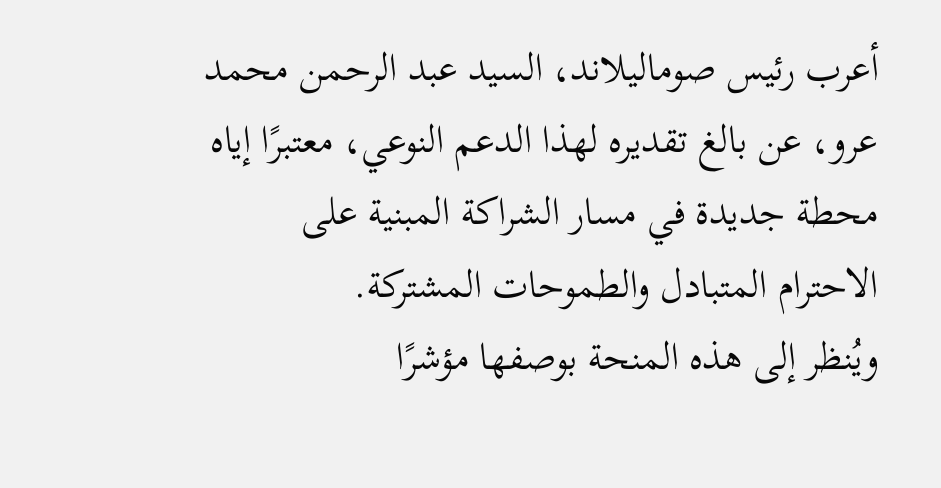أعرب رئيس صوماليلاند، السيد عبد الرحمن محمد عرو، عن بالغ تقديره لهذا الدعم النوعي، معتبرًا إياه محطة جديدة في مسار الشراكة المبنية على الاحترام المتبادل والطموحات المشتركة.
ويُنظر إلى هذه المنحة بوصفها مؤشرًا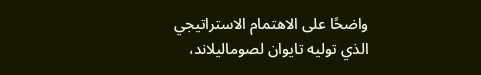واضحًا على الاهتمام الاستراتيجي الذي توليه تايوان لصوماليلاند،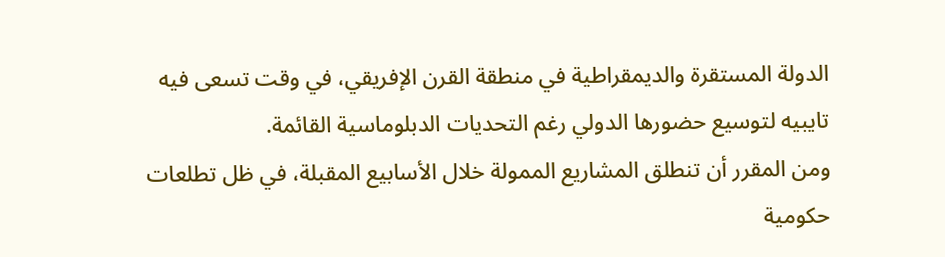الدولة المستقرة والديمقراطية في منطقة القرن الإفريقي، في وقت تسعى فيه تايبيه لتوسيع حضورها الدولي رغم التحديات الدبلوماسية القائمة.
ومن المقرر أن تنطلق المشاريع الممولة خلال الأسابيع المقبلة، في ظل تطلعات حكومية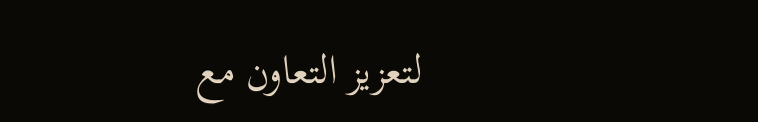لتعزيز التعاون مع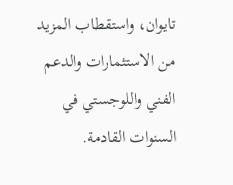تايوان، واستقطاب المزيد من الاستثمارات والدعم الفني واللوجستي في السنوات القادمة.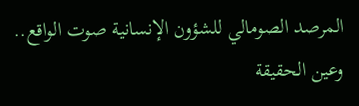المرصد الصومالي للشؤون الإنسانية صوت الواقع.. وعين الحقيقة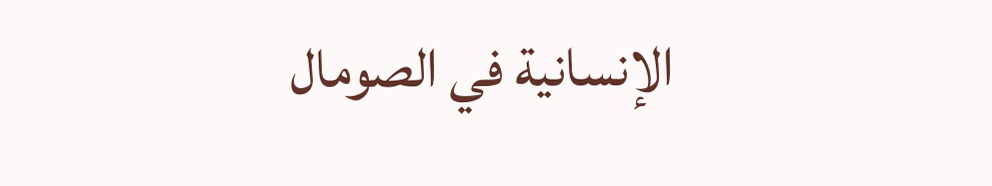الإنسانية في الصومال